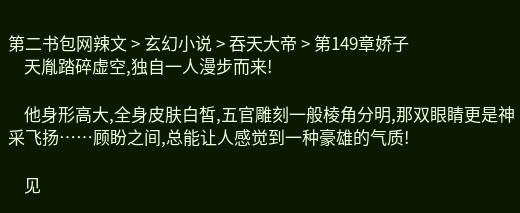第二书包网辣文 > 玄幻小说 > 吞天大帝 > 第149章娇子
    天胤踏碎虚空,独自一人漫步而来!

    他身形高大,全身皮肤白皙,五官雕刻一般棱角分明,那双眼睛更是神采飞扬……顾盼之间,总能让人感觉到一种豪雄的气质!

    见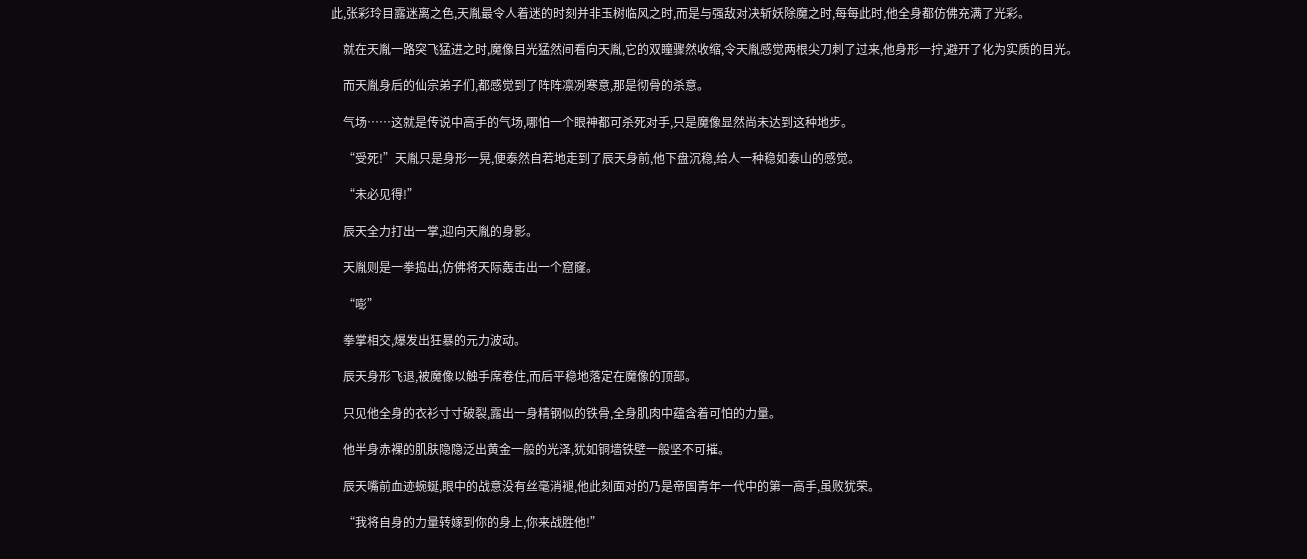此,张彩玲目露迷离之色,天胤最令人着迷的时刻并非玉树临风之时,而是与强敌对决斩妖除魔之时,每每此时,他全身都仿佛充满了光彩。

    就在天胤一路突飞猛进之时,魔像目光猛然间看向天胤,它的双瞳骤然收缩,令天胤感觉两根尖刀刺了过来,他身形一拧,避开了化为实质的目光。

    而天胤身后的仙宗弟子们,都感觉到了阵阵凛冽寒意,那是彻骨的杀意。

    气场……这就是传说中高手的气场,哪怕一个眼神都可杀死对手,只是魔像显然尚未达到这种地步。

    “受死!”天胤只是身形一晃,便泰然自若地走到了辰天身前,他下盘沉稳,给人一种稳如泰山的感觉。

    “未必见得!”

    辰天全力打出一掌,迎向天胤的身影。

    天胤则是一拳捣出,仿佛将天际轰击出一个窟窿。

    “嘭”

    拳掌相交,爆发出狂暴的元力波动。

    辰天身形飞退,被魔像以触手席卷住,而后平稳地落定在魔像的顶部。

    只见他全身的衣衫寸寸破裂,露出一身精钢似的铁骨,全身肌肉中蕴含着可怕的力量。

    他半身赤裸的肌肤隐隐泛出黄金一般的光泽,犹如铜墙铁壁一般坚不可摧。

    辰天嘴前血迹蜿蜒,眼中的战意没有丝毫消褪,他此刻面对的乃是帝国青年一代中的第一高手,虽败犹荣。

    “我将自身的力量转嫁到你的身上,你来战胜他!”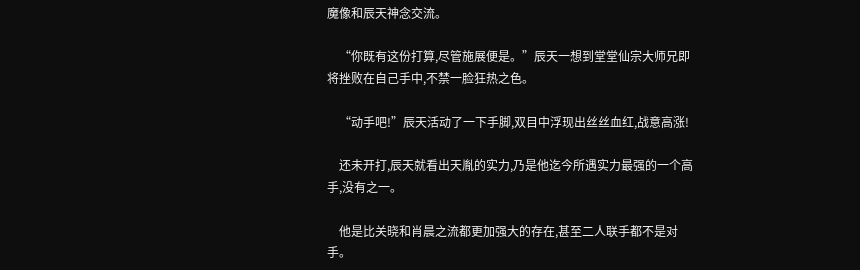魔像和辰天神念交流。

    “你既有这份打算,尽管施展便是。”辰天一想到堂堂仙宗大师兄即将挫败在自己手中,不禁一脸狂热之色。

    “动手吧!”辰天活动了一下手脚,双目中浮现出丝丝血红,战意高涨!

    还未开打,辰天就看出天胤的实力,乃是他迄今所遇实力最强的一个高手,没有之一。

    他是比关晓和肖晨之流都更加强大的存在,甚至二人联手都不是对手。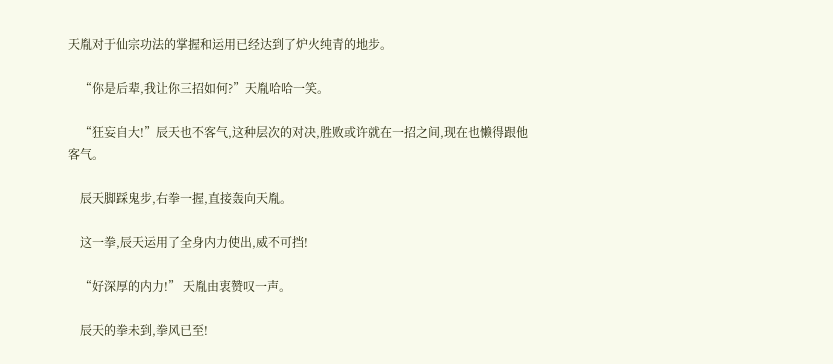天胤对于仙宗功法的掌握和运用已经达到了炉火纯青的地步。

    “你是后辈,我让你三招如何?”天胤哈哈一笑。

    “狂妄自大!”辰天也不客气,这种层次的对决,胜败或许就在一招之间,现在也懒得跟他客气。

    辰天脚踩鬼步,右拳一握,直接轰向天胤。

    这一拳,辰天运用了全身内力使出,威不可挡!

    “好深厚的内力!” 天胤由衷赞叹一声。

    辰天的拳未到,拳风已至!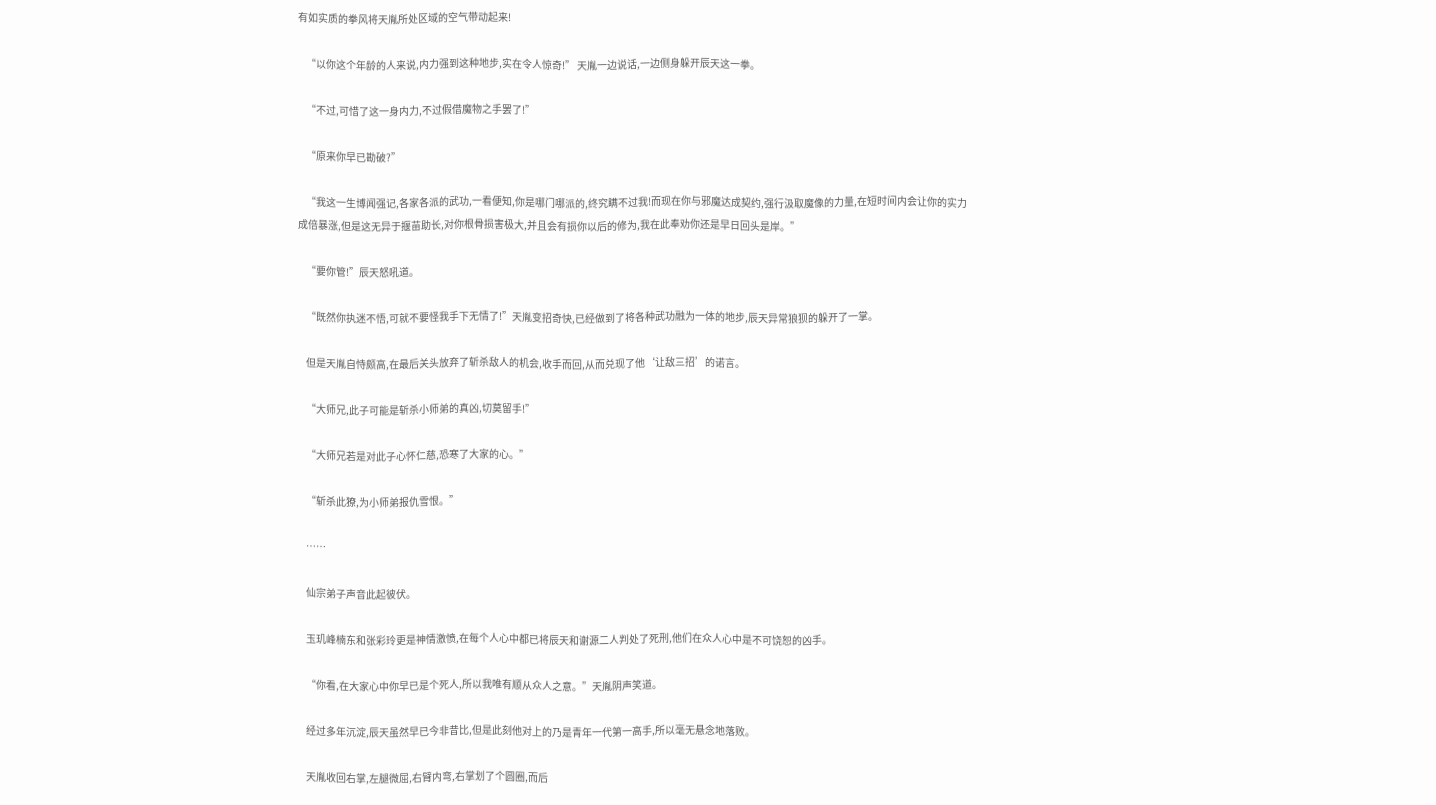有如实质的拳风将天胤所处区域的空气带动起来!

    “以你这个年龄的人来说,内力强到这种地步,实在令人惊奇!” 天胤一边说话,一边侧身躲开辰天这一拳。

    “不过,可惜了这一身内力,不过假借魔物之手罢了!”

    “原来你早已勘破?”

    “我这一生博闻强记,各家各派的武功,一看便知,你是哪门哪派的,终究瞒不过我!而现在你与邪魔达成契约,强行汲取魔像的力量,在短时间内会让你的实力成倍暴涨,但是这无异于揠苗助长,对你根骨损害极大,并且会有损你以后的修为,我在此奉劝你还是早日回头是岸。”

    “要你管!”辰天怒吼道。

    “既然你执迷不悟,可就不要怪我手下无情了!”天胤变招奇快,已经做到了将各种武功融为一体的地步,辰天异常狼狈的躲开了一掌。

    但是天胤自恃颇高,在最后关头放弃了斩杀敌人的机会,收手而回,从而兑现了他‘让敌三招’的诺言。

    “大师兄,此子可能是斩杀小师弟的真凶,切莫留手!”

    “大师兄若是对此子心怀仁慈,恐寒了大家的心。”

    “斩杀此獠,为小师弟报仇雪恨。”

    ……

    仙宗弟子声音此起彼伏。

    玉玑峰楠东和张彩玲更是神情激愤,在每个人心中都已将辰天和谢源二人判处了死刑,他们在众人心中是不可饶恕的凶手。

    “你看,在大家心中你早已是个死人,所以我唯有顺从众人之意。”天胤阴声笑道。

    经过多年沉淀,辰天虽然早已今非昔比,但是此刻他对上的乃是青年一代第一高手,所以毫无悬念地落败。

    天胤收回右掌,左腿微屈,右臂内弯,右掌划了个圆圈,而后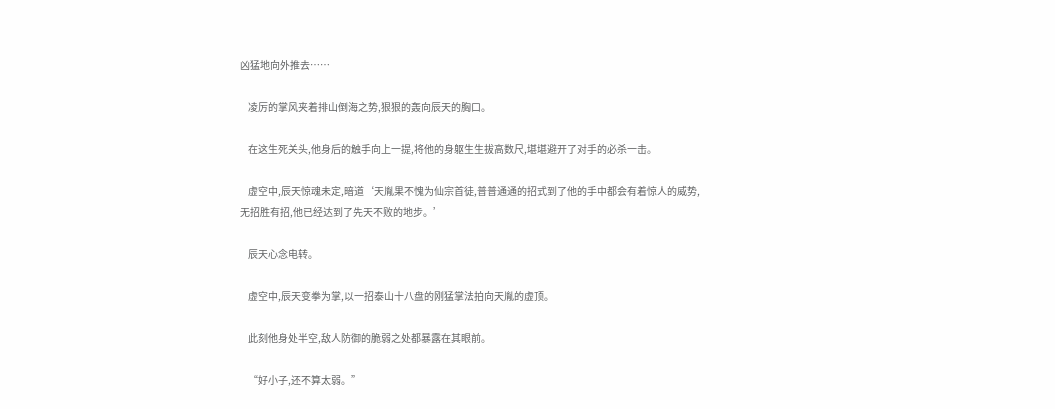凶猛地向外推去……

    凌厉的掌风夹着排山倒海之势,狠狠的轰向辰天的胸口。

    在这生死关头,他身后的触手向上一提,将他的身躯生生拔高数尺,堪堪避开了对手的必杀一击。

    虚空中,辰天惊魂未定,暗道‘天胤果不愧为仙宗首徒,普普通通的招式到了他的手中都会有着惊人的威势,无招胜有招,他已经达到了先天不败的地步。’

    辰天心念电转。

    虚空中,辰天变拳为掌,以一招泰山十八盘的刚猛掌法拍向天胤的虚顶。

    此刻他身处半空,敌人防御的脆弱之处都暴露在其眼前。

    “好小子,还不算太弱。”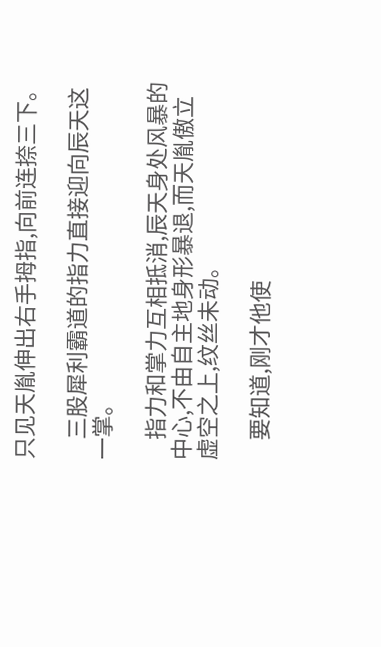只见天胤伸出右手拇指,向前连捺三下。

    三股犀利霸道的指力直接迎向辰天这一掌。

    指力和掌力互相抵消,辰天身处风暴的中心,不由自主地身形暴退,而天胤傲立虚空之上,纹丝未动。

    要知道,刚才他使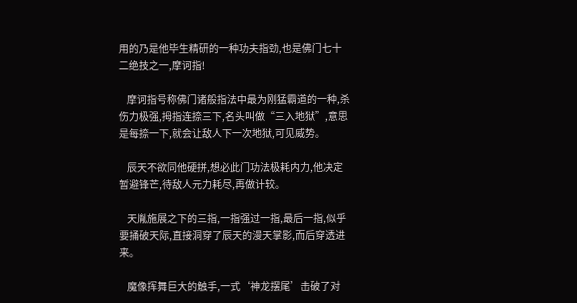用的乃是他毕生精研的一种功夫指劲,也是佛门七十二绝技之一,摩诃指!

    摩诃指号称佛门诸般指法中最为刚猛霸道的一种,杀伤力极强,拇指连捺三下,名头叫做“三入地狱”,意思是每捺一下,就会让敌人下一次地狱,可见威势。

    辰天不欲同他硬拼,想必此门功法极耗内力,他决定暂避锋芒,待敌人元力耗尽,再做计较。

    天胤施展之下的三指,一指强过一指,最后一指,似乎要捅破天际,直接洞穿了辰天的漫天掌影,而后穿透进来。

    魔像挥舞巨大的触手,一式‘神龙摆尾’击破了对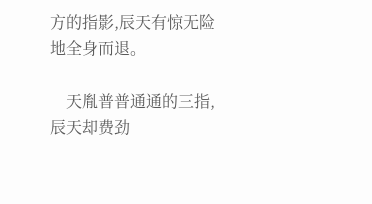方的指影,辰天有惊无险地全身而退。

    天胤普普通通的三指,辰天却费劲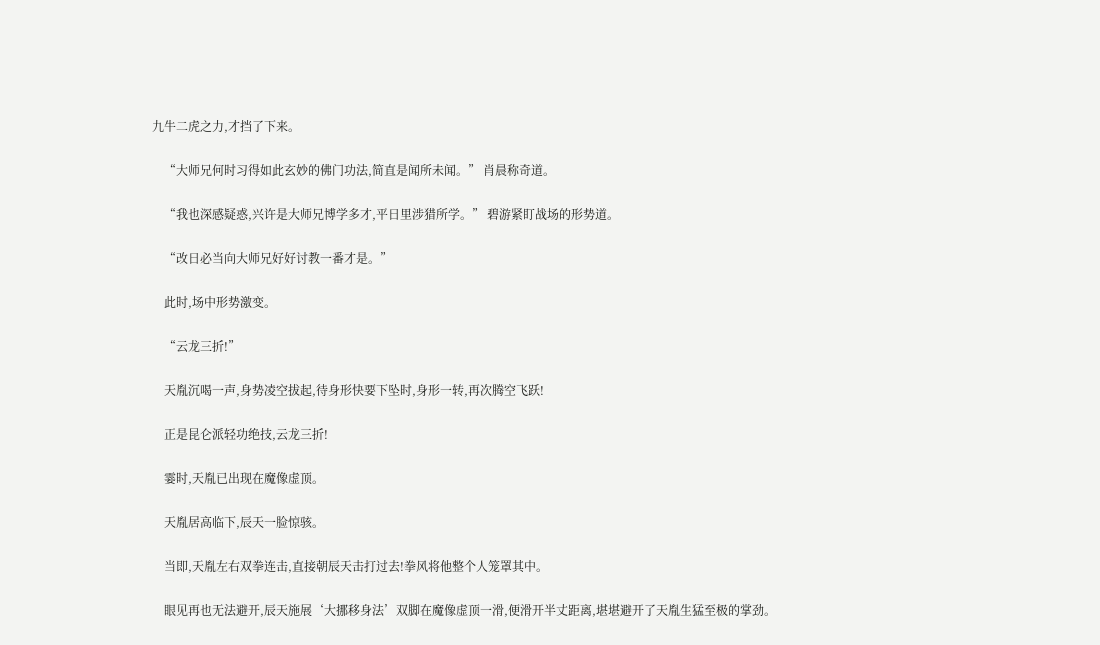九牛二虎之力,才挡了下来。

    “大师兄何时习得如此玄妙的佛门功法,简直是闻所未闻。” 肖晨称奇道。

    “我也深感疑惑,兴许是大师兄博学多才,平日里涉猎所学。” 碧游紧盯战场的形势道。

    “改日必当向大师兄好好讨教一番才是。”

    此时,场中形势激变。

    “云龙三折!”

    天胤沉喝一声,身势凌空拔起,待身形快要下坠时,身形一转,再次腾空飞跃!

    正是昆仑派轻功绝技,云龙三折!

    霎时,天胤已出现在魔像虚顶。

    天胤居高临下,辰天一脸惊骇。

    当即,天胤左右双拳连击,直接朝辰天击打过去!拳风将他整个人笼罩其中。

    眼见再也无法避开,辰天施展‘大挪移身法’双脚在魔像虚顶一滑,便滑开半丈距离,堪堪避开了天胤生猛至极的掌劲。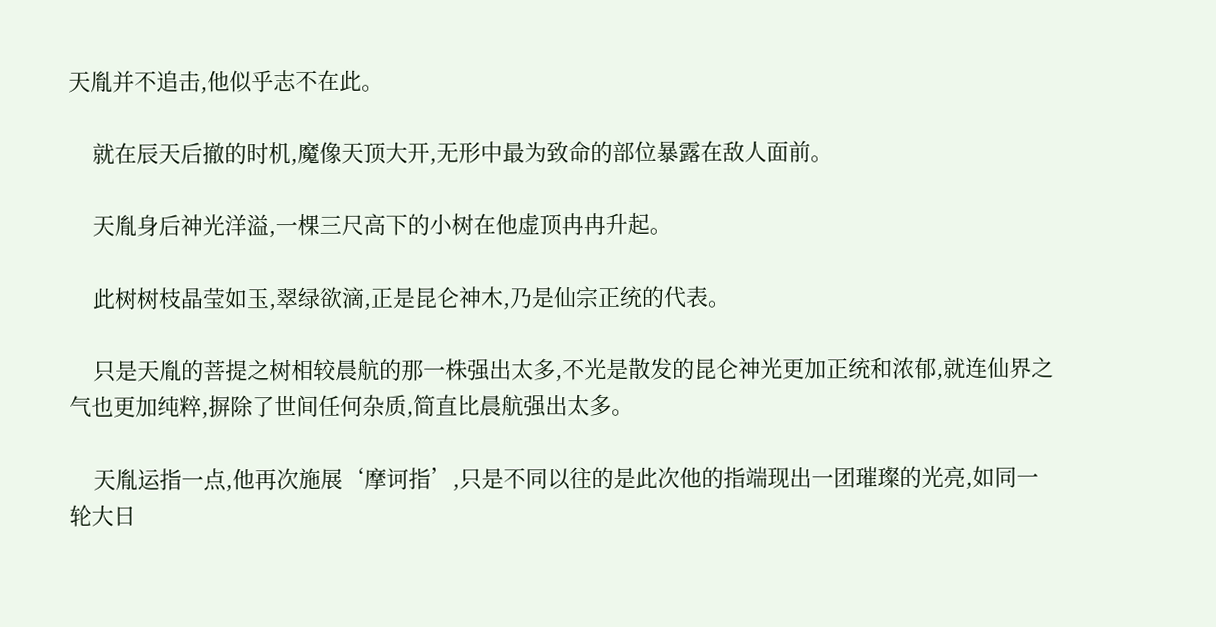天胤并不追击,他似乎志不在此。

    就在辰天后撤的时机,魔像天顶大开,无形中最为致命的部位暴露在敌人面前。

    天胤身后神光洋溢,一棵三尺高下的小树在他虚顶冉冉升起。

    此树树枝晶莹如玉,翠绿欲滴,正是昆仑神木,乃是仙宗正统的代表。

    只是天胤的菩提之树相较晨航的那一株强出太多,不光是散发的昆仑神光更加正统和浓郁,就连仙界之气也更加纯粹,摒除了世间任何杂质,简直比晨航强出太多。

    天胤运指一点,他再次施展‘摩诃指’,只是不同以往的是此次他的指端现出一团璀璨的光亮,如同一轮大日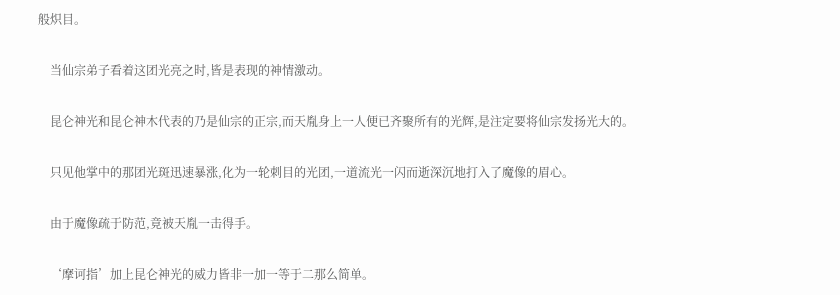般炽目。

    当仙宗弟子看着这团光亮之时,皆是表现的神情激动。

    昆仑神光和昆仑神木代表的乃是仙宗的正宗,而天胤身上一人便已齐聚所有的光辉,是注定要将仙宗发扬光大的。

    只见他掌中的那团光斑迅速暴涨,化为一轮刺目的光团,一道流光一闪而逝深沉地打入了魔像的眉心。

    由于魔像疏于防范,竟被天胤一击得手。

    ‘摩诃指’加上昆仑神光的威力皆非一加一等于二那么简单。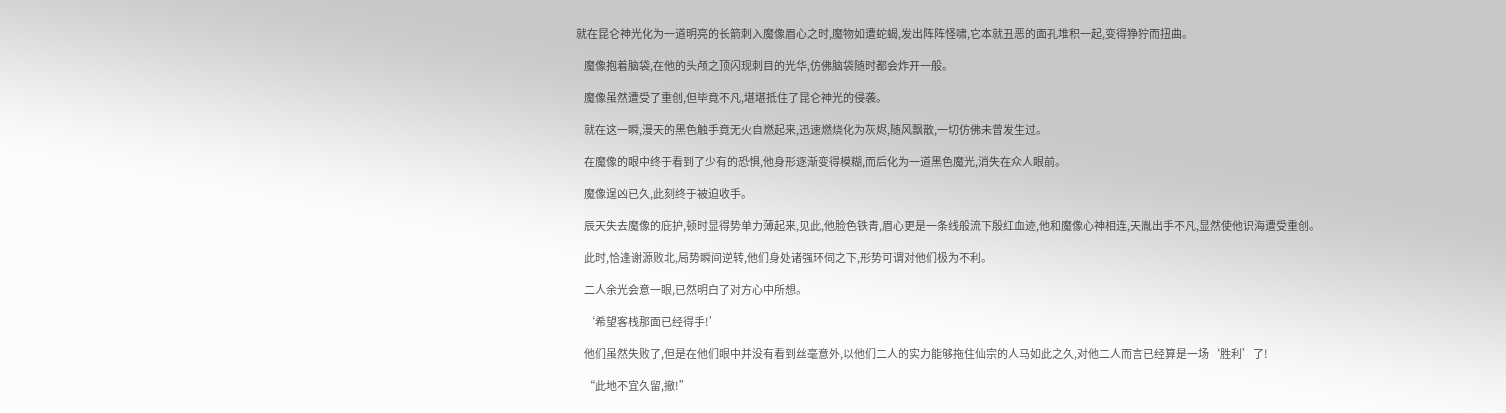就在昆仑神光化为一道明亮的长箭刺入魔像眉心之时,魔物如遭蛇蝎,发出阵阵怪啸,它本就丑恶的面孔堆积一起,变得狰狞而扭曲。

    魔像抱着脑袋,在他的头颅之顶闪现刺目的光华,仿佛脑袋随时都会炸开一般。

    魔像虽然遭受了重创,但毕竟不凡,堪堪抵住了昆仑神光的侵袭。

    就在这一瞬,漫天的黑色触手竟无火自燃起来,迅速燃烧化为灰烬,随风飘散,一切仿佛未曾发生过。

    在魔像的眼中终于看到了少有的恐惧,他身形逐渐变得模糊,而后化为一道黑色魔光,消失在众人眼前。

    魔像逞凶已久,此刻终于被迫收手。

    辰天失去魔像的庇护,顿时显得势单力薄起来,见此,他脸色铁青,眉心更是一条线般流下殷红血迹,他和魔像心神相连,天胤出手不凡,显然使他识海遭受重创。

    此时,恰逢谢源败北,局势瞬间逆转,他们身处诸强环伺之下,形势可谓对他们极为不利。

    二人余光会意一眼,已然明白了对方心中所想。

    ‘希望客栈那面已经得手!’

    他们虽然失败了,但是在他们眼中并没有看到丝毫意外,以他们二人的实力能够拖住仙宗的人马如此之久,对他二人而言已经算是一场‘胜利’了!

    “此地不宜久留,撤!”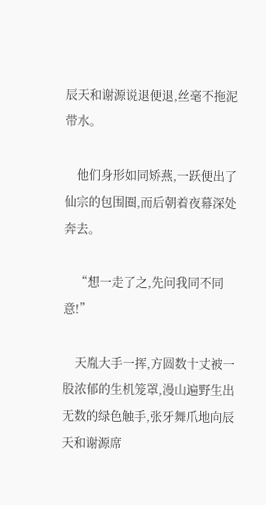辰天和谢源说退便退,丝毫不拖泥带水。

    他们身形如同矫燕,一跃便出了仙宗的包围圈,而后朝着夜幕深处奔去。

    “想一走了之,先问我同不同意!”

    天胤大手一挥,方圆数十丈被一股浓郁的生机笼罩,漫山遍野生出无数的绿色触手,张牙舞爪地向辰天和谢源席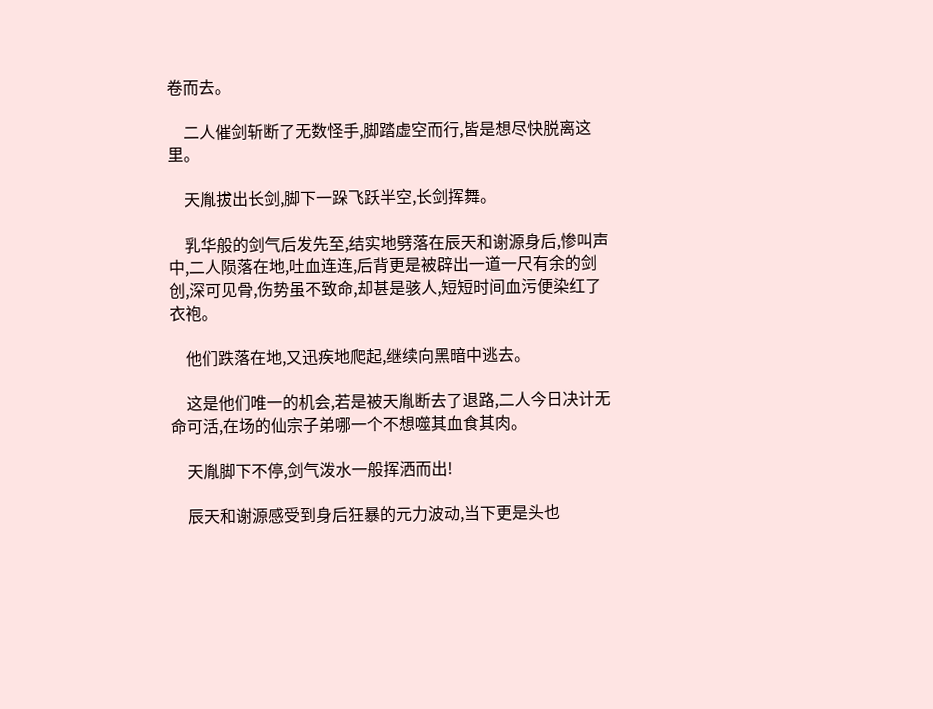卷而去。

    二人催剑斩断了无数怪手,脚踏虚空而行,皆是想尽快脱离这里。

    天胤拔出长剑,脚下一跺飞跃半空,长剑挥舞。

    乳华般的剑气后发先至,结实地劈落在辰天和谢源身后,惨叫声中,二人陨落在地,吐血连连,后背更是被辟出一道一尺有余的剑创,深可见骨,伤势虽不致命,却甚是骇人,短短时间血污便染红了衣袍。

    他们跌落在地,又迅疾地爬起,继续向黑暗中逃去。

    这是他们唯一的机会,若是被天胤断去了退路,二人今日决计无命可活,在场的仙宗子弟哪一个不想噬其血食其肉。

    天胤脚下不停,剑气泼水一般挥洒而出!

    辰天和谢源感受到身后狂暴的元力波动,当下更是头也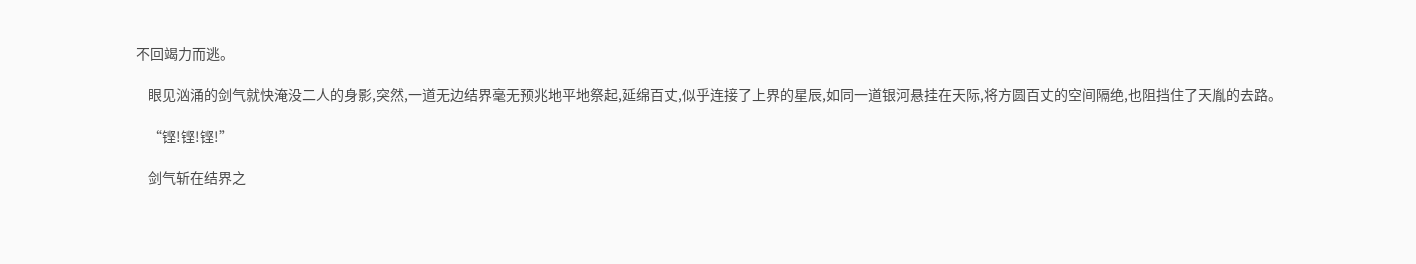不回竭力而逃。

    眼见汹涌的剑气就快淹没二人的身影,突然,一道无边结界毫无预兆地平地祭起,延绵百丈,似乎连接了上界的星辰,如同一道银河悬挂在天际,将方圆百丈的空间隔绝,也阻挡住了天胤的去路。

    “铿!铿!铿!”

    剑气斩在结界之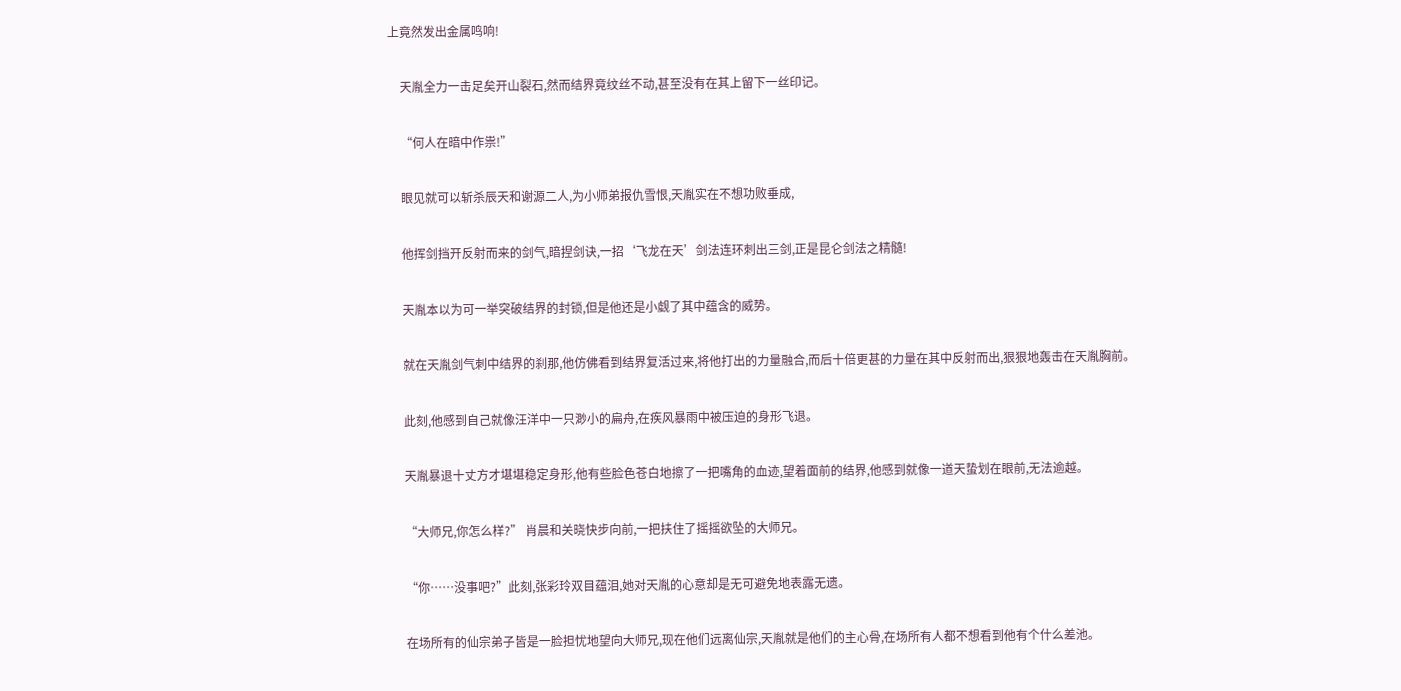上竟然发出金属鸣响!

    天胤全力一击足矣开山裂石,然而结界竟纹丝不动,甚至没有在其上留下一丝印记。

    “何人在暗中作祟!”

    眼见就可以斩杀辰天和谢源二人,为小师弟报仇雪恨,天胤实在不想功败垂成,

    他挥剑挡开反射而来的剑气,暗捏剑诀,一招‘飞龙在天’剑法连环刺出三剑,正是昆仑剑法之精髓!

    天胤本以为可一举突破结界的封锁,但是他还是小觑了其中蕴含的威势。

    就在天胤剑气刺中结界的刹那,他仿佛看到结界复活过来,将他打出的力量融合,而后十倍更甚的力量在其中反射而出,狠狠地轰击在天胤胸前。

    此刻,他感到自己就像汪洋中一只渺小的扁舟,在疾风暴雨中被压迫的身形飞退。

    天胤暴退十丈方才堪堪稳定身形,他有些脸色苍白地擦了一把嘴角的血迹,望着面前的结界,他感到就像一道天蛰划在眼前,无法逾越。

    “大师兄,你怎么样?” 肖晨和关晓快步向前,一把扶住了摇摇欲坠的大师兄。

    “你……没事吧?”此刻,张彩玲双目蕴泪,她对天胤的心意却是无可避免地表露无遗。

    在场所有的仙宗弟子皆是一脸担忧地望向大师兄,现在他们远离仙宗,天胤就是他们的主心骨,在场所有人都不想看到他有个什么差池。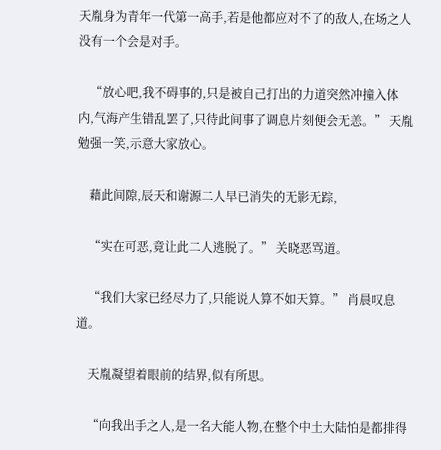天胤身为青年一代第一高手,若是他都应对不了的敌人,在场之人没有一个会是对手。

    “放心吧,我不碍事的,只是被自己打出的力道突然冲撞入体内,气海产生错乱罢了,只待此间事了调息片刻便会无恙。” 天胤勉强一笑,示意大家放心。

    藉此间隙,辰天和谢源二人早已消失的无影无踪,

    “实在可恶,竟让此二人逃脱了。” 关晓恶骂道。

    “我们大家已经尽力了,只能说人算不如天算。” 肖晨叹息道。

    天胤凝望着眼前的结界,似有所思。

    “向我出手之人,是一名大能人物,在整个中土大陆怕是都排得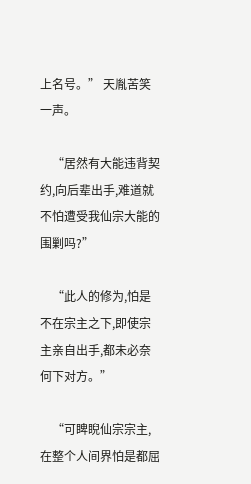上名号。” 天胤苦笑一声。

    “居然有大能违背契约,向后辈出手,难道就不怕遭受我仙宗大能的围剿吗?”

    “此人的修为,怕是不在宗主之下,即使宗主亲自出手,都未必奈何下对方。”

    “可睥睨仙宗宗主,在整个人间界怕是都屈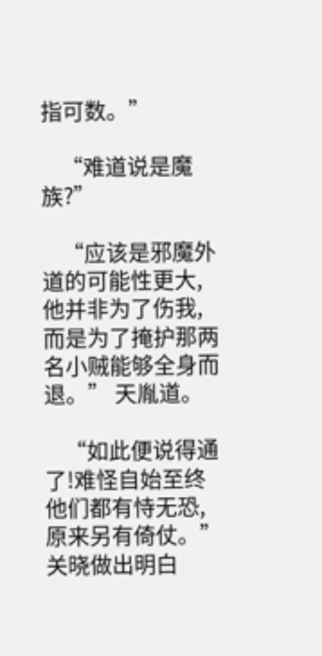指可数。”

    “难道说是魔族?”

    “应该是邪魔外道的可能性更大,他并非为了伤我,而是为了掩护那两名小贼能够全身而退。” 天胤道。

    “如此便说得通了!难怪自始至终他们都有恃无恐,原来另有倚仗。” 关晓做出明白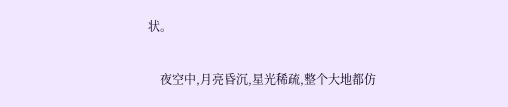状。

    夜空中,月亮昏沉,星光稀疏,整个大地都仿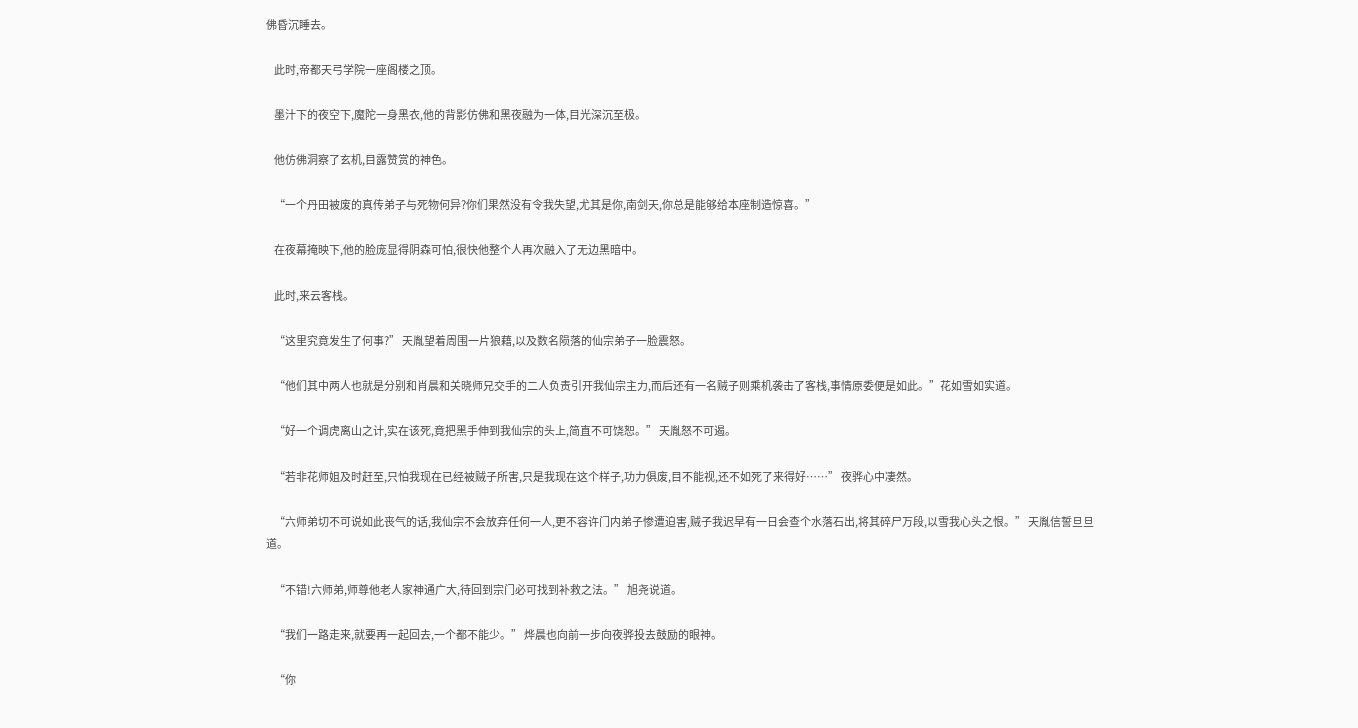佛昏沉睡去。

    此时,帝都天弓学院一座阁楼之顶。

    墨汁下的夜空下,魔陀一身黑衣,他的背影仿佛和黑夜融为一体,目光深沉至极。

    他仿佛洞察了玄机,目露赞赏的神色。

    “一个丹田被废的真传弟子与死物何异?你们果然没有令我失望,尤其是你,南剑天,你总是能够给本座制造惊喜。”

    在夜幕掩映下,他的脸庞显得阴森可怕,很快他整个人再次融入了无边黑暗中。

    此时,来云客栈。

    “这里究竟发生了何事?” 天胤望着周围一片狼藉,以及数名陨落的仙宗弟子一脸震怒。

    “他们其中两人也就是分别和肖晨和关晓师兄交手的二人负责引开我仙宗主力,而后还有一名贼子则乘机袭击了客栈,事情原委便是如此。”花如雪如实道。

    “好一个调虎离山之计,实在该死,竟把黑手伸到我仙宗的头上,简直不可饶恕。” 天胤怒不可遏。

    “若非花师姐及时赶至,只怕我现在已经被贼子所害,只是我现在这个样子,功力俱废,目不能视,还不如死了来得好……” 夜骅心中凄然。

    “六师弟切不可说如此丧气的话,我仙宗不会放弃任何一人,更不容许门内弟子惨遭迫害,贼子我迟早有一日会查个水落石出,将其碎尸万段,以雪我心头之恨。” 天胤信誓旦旦道。

    “不错!六师弟,师尊他老人家神通广大,待回到宗门必可找到补救之法。” 旭尧说道。

    “我们一路走来,就要再一起回去,一个都不能少。” 烨晨也向前一步向夜骅投去鼓励的眼神。

    “你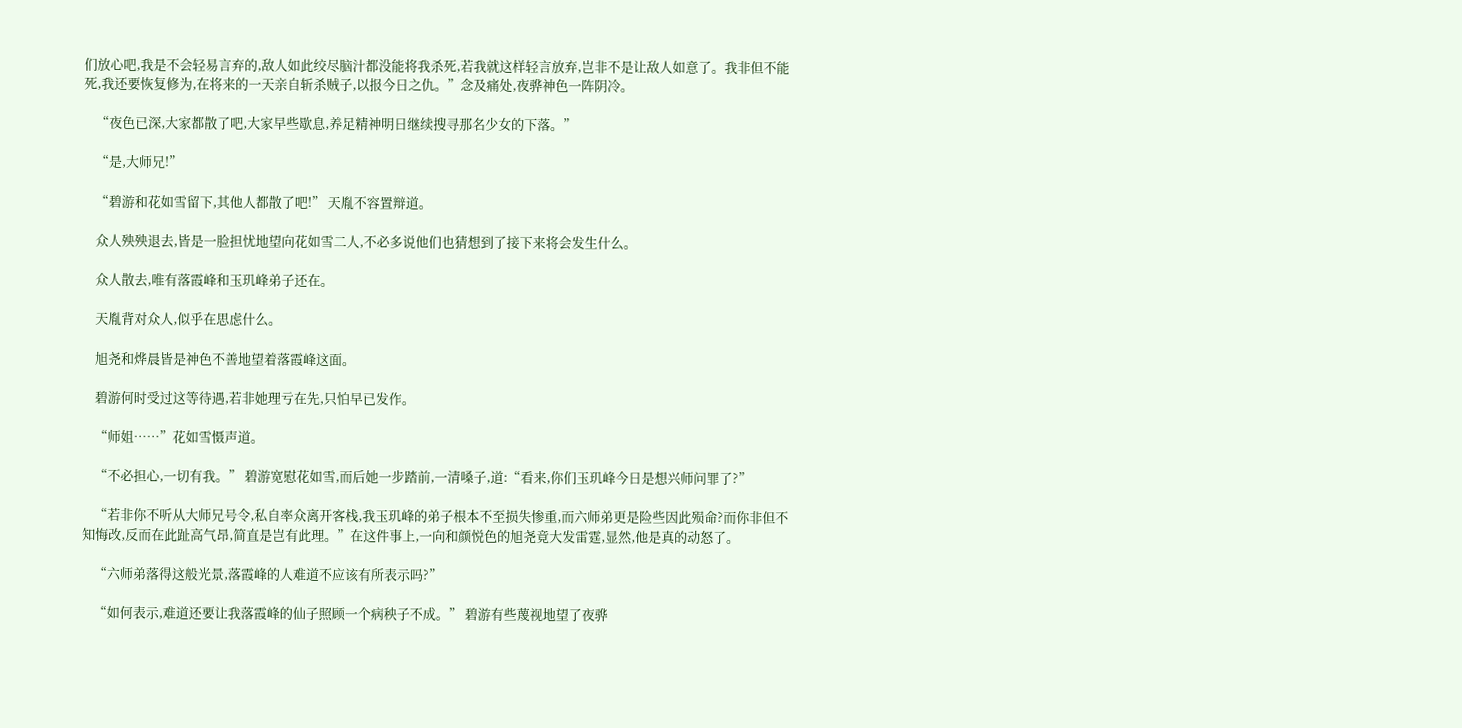们放心吧,我是不会轻易言弃的,敌人如此绞尽脑汁都没能将我杀死,若我就这样轻言放弃,岂非不是让敌人如意了。我非但不能死,我还要恢复修为,在将来的一天亲自斩杀贼子,以报今日之仇。”念及痛处,夜骅神色一阵阴冷。

    “夜色已深,大家都散了吧,大家早些歇息,养足精神明日继续搜寻那名少女的下落。”

    “是,大师兄!”

    “碧游和花如雪留下,其他人都散了吧!” 天胤不容置辩道。

    众人殃殃退去,皆是一脸担忧地望向花如雪二人,不必多说他们也猜想到了接下来将会发生什么。

    众人散去,唯有落霞峰和玉玑峰弟子还在。

    天胤背对众人,似乎在思虑什么。

    旭尧和烨晨皆是神色不善地望着落霞峰这面。

    碧游何时受过这等待遇,若非她理亏在先,只怕早已发作。

    “师姐……”花如雪慑声道。

    “不必担心,一切有我。” 碧游宽慰花如雪,而后她一步踏前,一清嗓子,道:“看来,你们玉玑峰今日是想兴师问罪了?”

    “若非你不听从大师兄号令,私自率众离开客栈,我玉玑峰的弟子根本不至损失惨重,而六师弟更是险些因此殒命?而你非但不知悔改,反而在此趾高气昂,简直是岂有此理。”在这件事上,一向和颜悦色的旭尧竟大发雷霆,显然,他是真的动怒了。

    “六师弟落得这般光景,落霞峰的人难道不应该有所表示吗?”

    “如何表示,难道还要让我落霞峰的仙子照顾一个病秧子不成。” 碧游有些蔑视地望了夜骅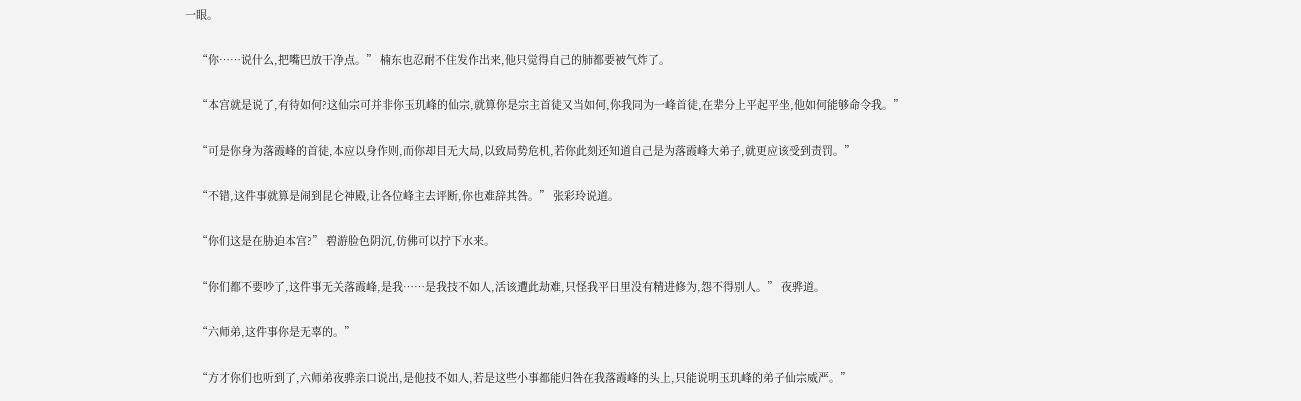一眼。

    “你……说什么,把嘴巴放干净点。” 楠东也忍耐不住发作出来,他只觉得自己的肺都要被气炸了。

    “本宫就是说了,有待如何?这仙宗可并非你玉玑峰的仙宗,就算你是宗主首徒又当如何,你我同为一峰首徒,在辈分上平起平坐,他如何能够命令我。”

    “可是你身为落霞峰的首徒,本应以身作则,而你却目无大局,以致局势危机,若你此刻还知道自己是为落霞峰大弟子,就更应该受到责罚。”

    “不错,这件事就算是闹到昆仑神殿,让各位峰主去评断,你也难辞其咎。” 张彩玲说道。

    “你们这是在胁迫本宫?” 碧游脸色阴沉,仿佛可以拧下水来。

    “你们都不要吵了,这件事无关落霞峰,是我……是我技不如人,活该遭此劫难,只怪我平日里没有精进修为,怨不得别人。” 夜骅道。

    “六师弟,这件事你是无辜的。”

    “方才你们也听到了,六师弟夜骅亲口说出,是他技不如人,若是这些小事都能归咎在我落霞峰的头上,只能说明玉玑峰的弟子仙宗威严。”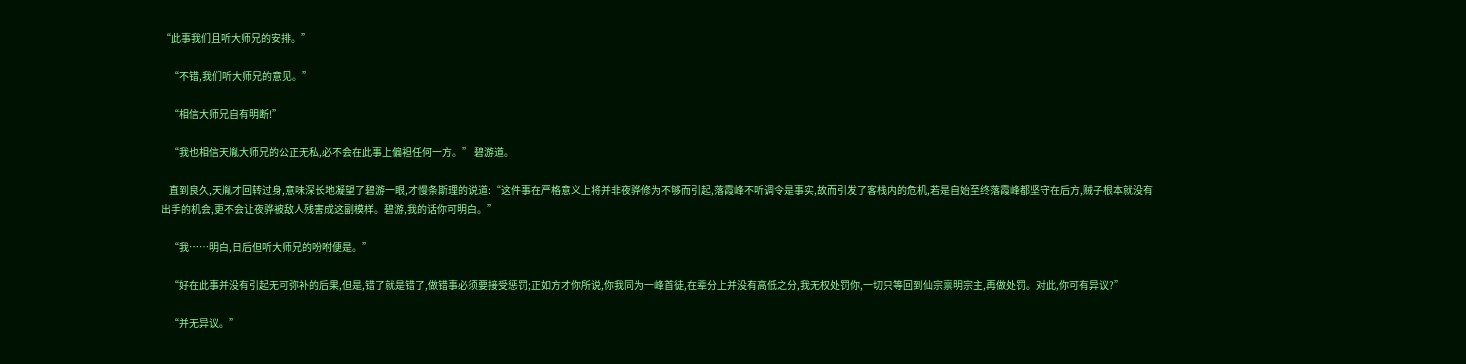“此事我们且听大师兄的安排。”

    “不错,我们听大师兄的意见。”

    “相信大师兄自有明断!”

    “我也相信天胤大师兄的公正无私,必不会在此事上偏袒任何一方。” 碧游道。

    直到良久,天胤才回转过身,意味深长地凝望了碧游一眼,才慢条斯理的说道:“这件事在严格意义上将并非夜骅修为不够而引起,落霞峰不听调令是事实,故而引发了客栈内的危机,若是自始至终落霞峰都坚守在后方,贼子根本就没有出手的机会,更不会让夜骅被敌人残害成这副模样。碧游,我的话你可明白。”

    “我……明白,日后但听大师兄的吩咐便是。”

    “好在此事并没有引起无可弥补的后果,但是,错了就是错了,做错事必须要接受惩罚;正如方才你所说,你我同为一峰首徒,在辈分上并没有高低之分,我无权处罚你,一切只等回到仙宗禀明宗主,再做处罚。对此,你可有异议?”

    “并无异议。”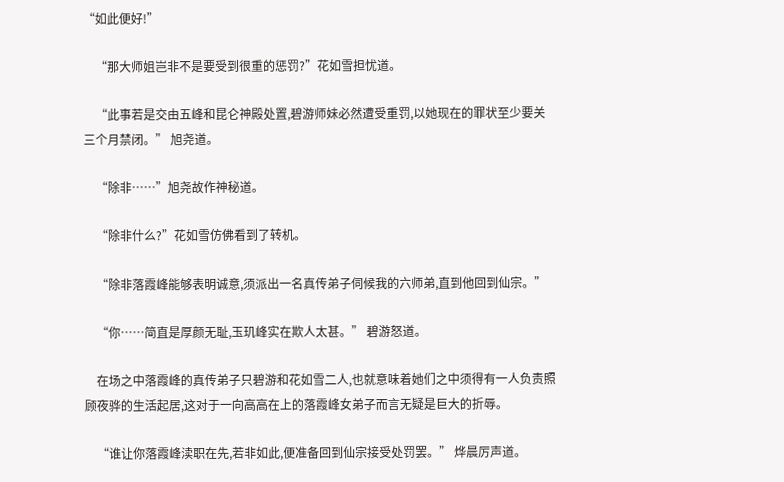“如此便好!”

    “那大师姐岂非不是要受到很重的惩罚?”花如雪担忧道。

    “此事若是交由五峰和昆仑神殿处置,碧游师妹必然遭受重罚,以她现在的罪状至少要关三个月禁闭。” 旭尧道。

    “除非……”旭尧故作神秘道。

    “除非什么?”花如雪仿佛看到了转机。

    “除非落霞峰能够表明诚意,须派出一名真传弟子伺候我的六师弟,直到他回到仙宗。”

    “你……简直是厚颜无耻,玉玑峰实在欺人太甚。” 碧游怒道。

    在场之中落霞峰的真传弟子只碧游和花如雪二人,也就意味着她们之中须得有一人负责照顾夜骅的生活起居,这对于一向高高在上的落霞峰女弟子而言无疑是巨大的折辱。

    “谁让你落霞峰渎职在先,若非如此,便准备回到仙宗接受处罚罢。” 烨晨厉声道。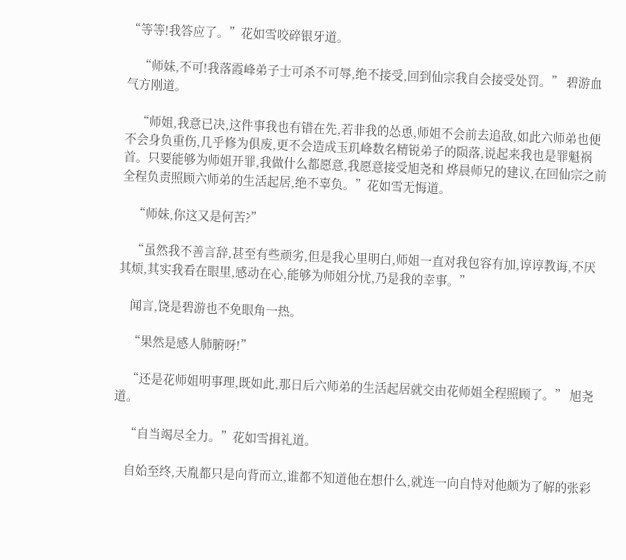“等等!我答应了。”花如雪咬碎银牙道。

    “师妹,不可!我落霞峰弟子士可杀不可辱,绝不接受,回到仙宗我自会接受处罚。” 碧游血气方刚道。

    “师姐,我意已决,这件事我也有错在先,若非我的怂恿,师姐不会前去追敌,如此六师弟也便不会身负重伤,几乎修为俱废,更不会造成玉玑峰数名精锐弟子的陨落,说起来我也是罪魁祸首。只要能够为师姐开罪,我做什么都愿意,我愿意接受旭尧和 烨晨师兄的建议,在回仙宗之前全程负责照顾六师弟的生活起居,绝不辜负。”花如雪无悔道。

    “师妹,你这又是何苦?”

    “虽然我不善言辞,甚至有些顽劣,但是我心里明白,师姐一直对我包容有加,谆谆教诲,不厌其烦,其实我看在眼里,感动在心,能够为师姐分忧,乃是我的幸事。”

    闻言,饶是碧游也不免眼角一热。

    “果然是感人肺腑呀!”

    “还是花师姐明事理,既如此,那日后六师弟的生活起居就交由花师姐全程照顾了。” 旭尧道。

    “自当竭尽全力。”花如雪揖礼道。

    自始至终,天胤都只是向背而立,谁都不知道他在想什么,就连一向自恃对他颇为了解的张彩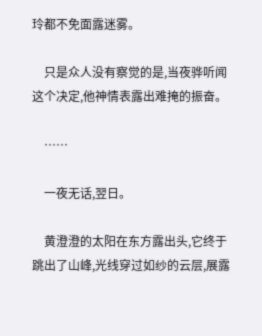玲都不免面露迷雾。

    只是众人没有察觉的是,当夜骅听闻这个决定,他神情表露出难掩的振奋。

    ……

    一夜无话,翌日。

    黄澄澄的太阳在东方露出头,它终于跳出了山峰,光线穿过如纱的云层,展露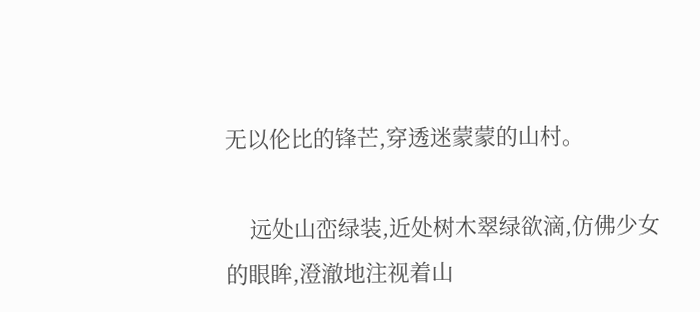无以伦比的锋芒,穿透迷蒙蒙的山村。

    远处山峦绿装,近处树木翠绿欲滴,仿佛少女的眼眸,澄澈地注视着山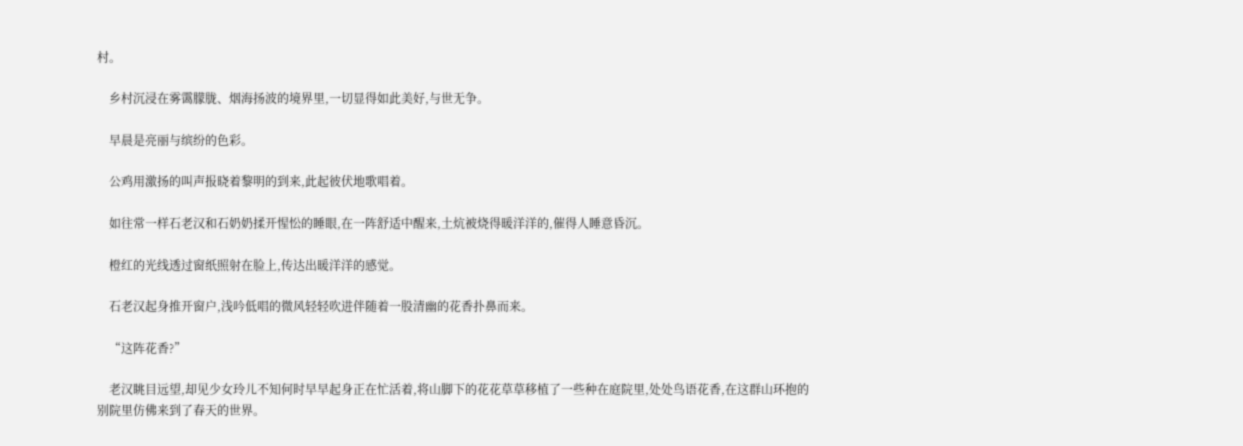村。

    乡村沉浸在雾霭朦胧、烟海扬波的境界里,一切显得如此美好,与世无争。

    早晨是亮丽与缤纷的色彩。

    公鸡用激扬的叫声报晓着黎明的到来,此起彼伏地歌唱着。

    如往常一样石老汉和石奶奶揉开惺忪的睡眼,在一阵舒适中醒来,土炕被烧得暖洋洋的,催得人睡意昏沉。

    橙红的光线透过窗纸照射在脸上,传达出暖洋洋的感觉。

    石老汉起身推开窗户,浅吟低唱的微风轻轻吹进伴随着一股清幽的花香扑鼻而来。

    “这阵花香?”

    老汉眺目远望,却见少女玲儿不知何时早早起身正在忙活着,将山脚下的花花草草移植了一些种在庭院里,处处鸟语花香,在这群山环抱的别院里仿佛来到了春天的世界。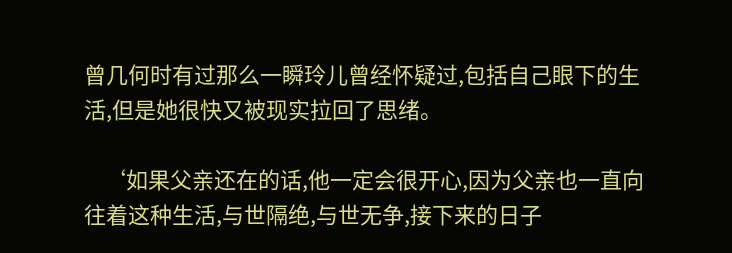曾几何时有过那么一瞬玲儿曾经怀疑过,包括自己眼下的生活,但是她很快又被现实拉回了思绪。

    ‘如果父亲还在的话,他一定会很开心,因为父亲也一直向往着这种生活,与世隔绝,与世无争,接下来的日子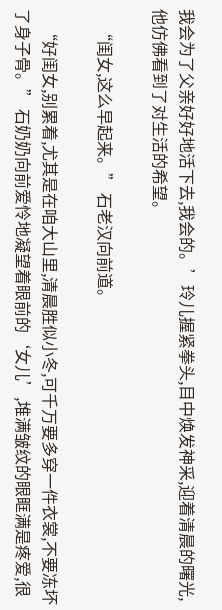我会为了父亲好好地活下去,我会的。’玲儿握紧拳头,目中焕发神采,迎着清晨的曙光,他仿佛看到了对生活的希望。

    “闺女,这么早起来。” 石老汉向前道。

    “好闺女,别累着,尤其是在咱大山里,清晨胜似小冬,可千万要多穿一件衣裳,不要冻坏了身子骨。” 石奶奶向前爱怜地凝望着眼前的‘女儿’,堆满皱纹的眼眶满是疼爱,很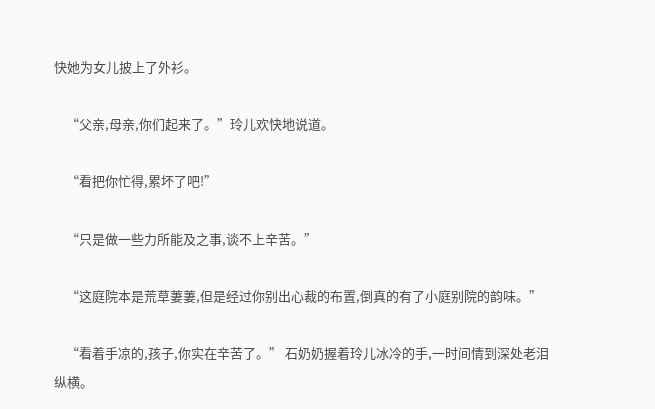快她为女儿披上了外衫。

    “父亲,母亲,你们起来了。”玲儿欢快地说道。

    “看把你忙得,累坏了吧!”

    “只是做一些力所能及之事,谈不上辛苦。”

    “这庭院本是荒草萋萋,但是经过你别出心裁的布置,倒真的有了小庭别院的韵味。”

    “看着手凉的,孩子,你实在辛苦了。” 石奶奶握着玲儿冰冷的手,一时间情到深处老泪纵横。